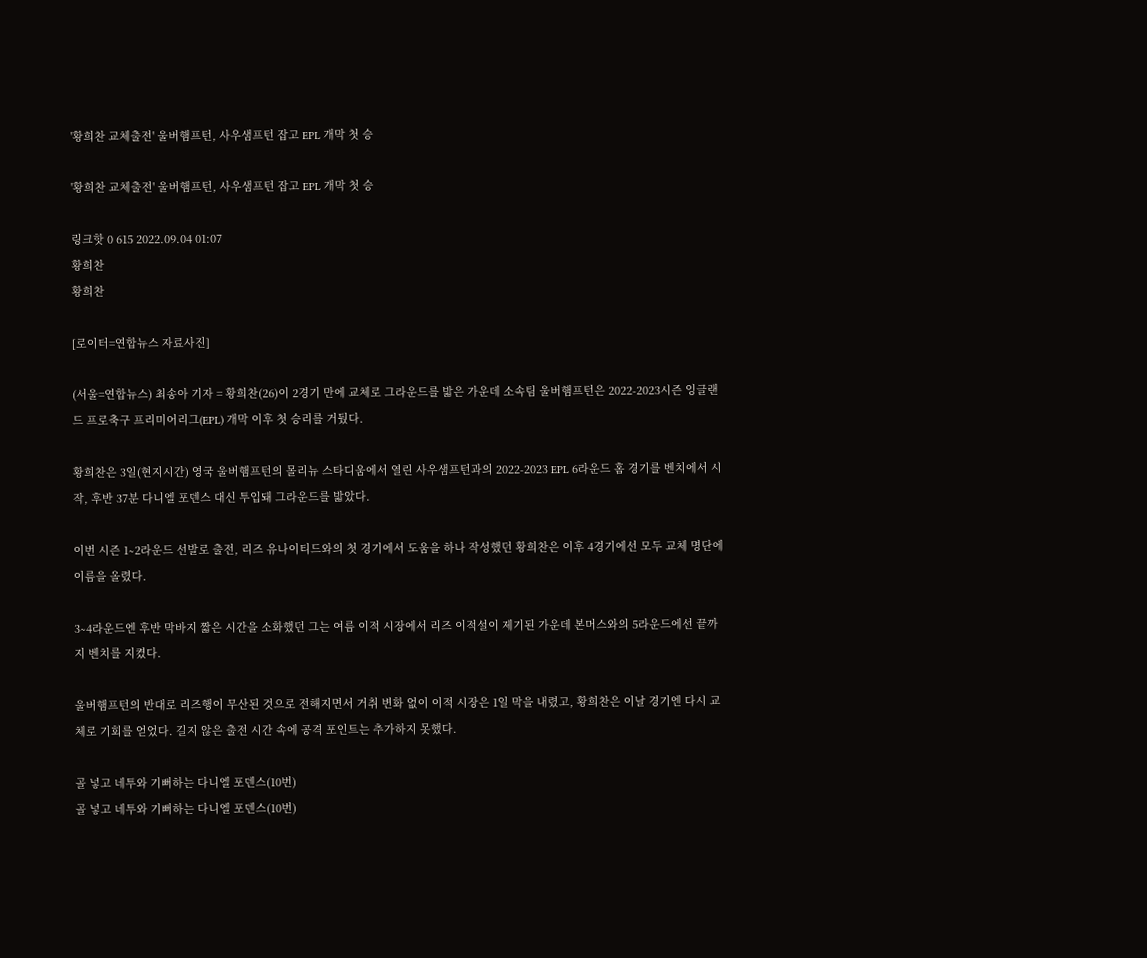'황희찬 교체출전' 울버햄프턴, 사우샘프턴 잡고 EPL 개막 첫 승

'황희찬 교체출전' 울버햄프턴, 사우샘프턴 잡고 EPL 개막 첫 승

링크핫 0 615 2022.09.04 01:07
황희찬
황희찬

[로이터=연합뉴스 자료사진]

(서울=연합뉴스) 최송아 기자 = 황희찬(26)이 2경기 만에 교체로 그라운드를 밟은 가운데 소속팀 울버햄프턴은 2022-2023시즌 잉글랜드 프로축구 프리미어리그(EPL) 개막 이후 첫 승리를 거뒀다.

황희찬은 3일(현지시간) 영국 울버햄프턴의 몰리뉴 스타디움에서 열린 사우샘프턴과의 2022-2023 EPL 6라운드 홈 경기를 벤치에서 시작, 후반 37분 다니엘 포덴스 대신 투입돼 그라운드를 밟았다.

이번 시즌 1∼2라운드 선발로 출전, 리즈 유나이티드와의 첫 경기에서 도움을 하나 작성했던 황희찬은 이후 4경기에선 모두 교체 명단에 이름을 올렸다.

3∼4라운드엔 후반 막바지 짧은 시간을 소화했던 그는 여름 이적 시장에서 리즈 이적설이 제기된 가운데 본머스와의 5라운드에선 끝까지 벤치를 지켰다.

울버햄프턴의 반대로 리즈행이 무산된 것으로 전해지면서 거취 변화 없이 이적 시장은 1일 막을 내렸고, 황희찬은 이날 경기엔 다시 교체로 기회를 얻었다. 길지 않은 출전 시간 속에 공격 포인트는 추가하지 못했다.

골 넣고 네투와 기뻐하는 다니엘 포덴스(10번)
골 넣고 네투와 기뻐하는 다니엘 포덴스(10번)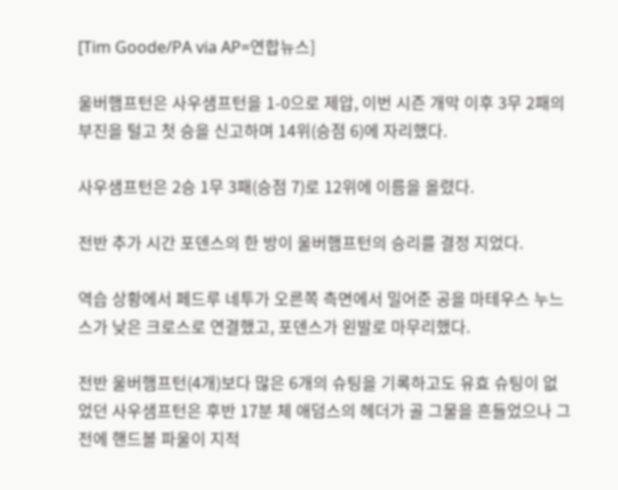[Tim Goode/PA via AP=연합뉴스]

울버햄프턴은 사우샘프턴을 1-0으로 제압, 이번 시즌 개막 이후 3무 2패의 부진을 털고 첫 승을 신고하며 14위(승점 6)에 자리했다.

사우샘프턴은 2승 1무 3패(승점 7)로 12위에 이름을 올렸다.

전반 추가 시간 포덴스의 한 방이 울버햄프턴의 승리를 결정 지었다.

역습 상황에서 페드루 네투가 오른쪽 측면에서 밀어준 공을 마테우스 누느스가 낮은 크로스로 연결했고, 포덴스가 왼발로 마무리했다.

전반 울버햄프턴(4개)보다 많은 6개의 슈팅을 기록하고도 유효 슈팅이 없었던 사우샘프턴은 후반 17분 체 애덤스의 헤더가 골 그물을 흔들었으나 그 전에 핸드볼 파울이 지적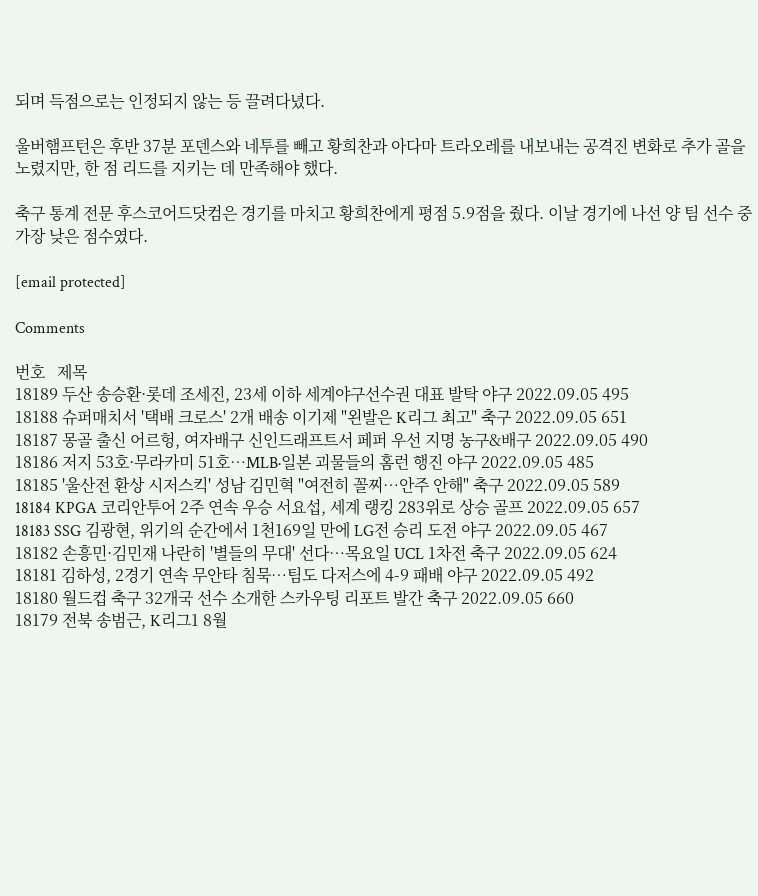되며 득점으로는 인정되지 않는 등 끌려다녔다.

울버햄프턴은 후반 37분 포덴스와 네투를 빼고 황희찬과 아다마 트라오레를 내보내는 공격진 변화로 추가 골을 노렸지만, 한 점 리드를 지키는 데 만족해야 했다.

축구 통계 전문 후스코어드닷컴은 경기를 마치고 황희찬에게 평점 5.9점을 줬다. 이날 경기에 나선 양 팀 선수 중 가장 낮은 점수였다.

[email protected]

Comments

번호   제목
18189 두산 송승환·롯데 조세진, 23세 이하 세계야구선수권 대표 발탁 야구 2022.09.05 495
18188 슈퍼매치서 '택배 크로스' 2개 배송 이기제 "왼발은 K리그 최고" 축구 2022.09.05 651
18187 몽골 출신 어르헝, 여자배구 신인드래프트서 페퍼 우선 지명 농구&배구 2022.09.05 490
18186 저지 53호·무라카미 51호…MLB·일본 괴물들의 홈런 행진 야구 2022.09.05 485
18185 '울산전 환상 시저스킥' 성남 김민혁 "여전히 꼴찌…안주 안해" 축구 2022.09.05 589
18184 KPGA 코리안투어 2주 연속 우승 서요섭, 세계 랭킹 283위로 상승 골프 2022.09.05 657
18183 SSG 김광현, 위기의 순간에서 1천169일 만에 LG전 승리 도전 야구 2022.09.05 467
18182 손흥민·김민재 나란히 '별들의 무대' 선다…목요일 UCL 1차전 축구 2022.09.05 624
18181 김하성, 2경기 연속 무안타 침묵…팀도 다저스에 4-9 패배 야구 2022.09.05 492
18180 월드컵 축구 32개국 선수 소개한 스카우팅 리포트 발간 축구 2022.09.05 660
18179 전북 송범근, K리그1 8월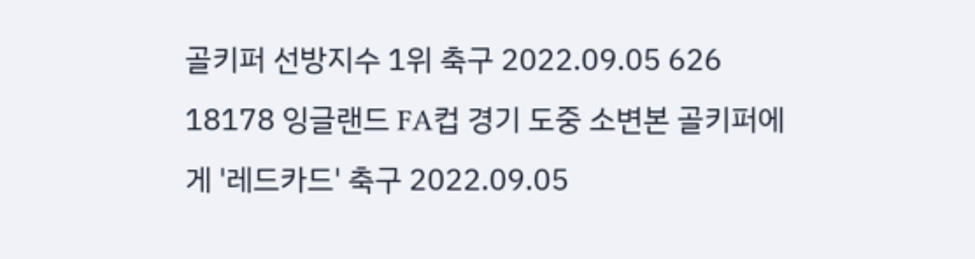골키퍼 선방지수 1위 축구 2022.09.05 626
18178 잉글랜드 FA컵 경기 도중 소변본 골키퍼에게 '레드카드' 축구 2022.09.05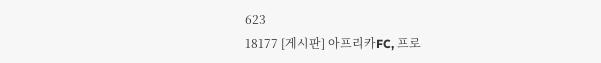623
18177 [게시판] 아프리카FC, 프로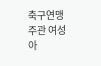축구연맹 주관 여성 아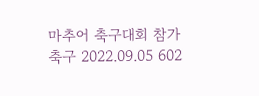마추어 축구대회 참가 축구 2022.09.05 602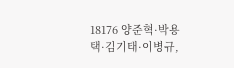18176 양준혁·박용택·김기태·이병규,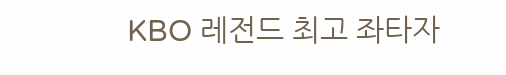KBO 레전드 최고 좌타자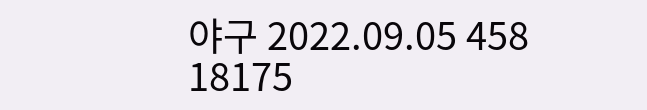야구 2022.09.05 458
18175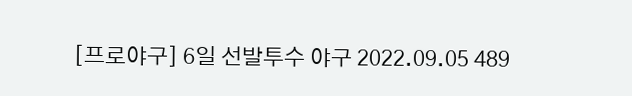[프로야구] 6일 선발투수 야구 2022.09.05 489